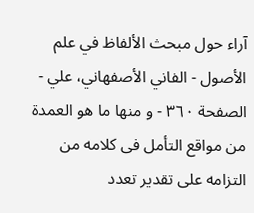آراء حول مبحث الألفاظ في علم الأصول - الفاني الأصفهاني، علي - الصفحة ٣٦٠ - و منها ما هو العمدة من مواقع التأمل فى كلامه من التزامه على تقدير تعدد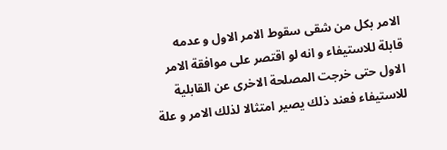الامر بكل من شقى سقوط الامر الاول و عدمه
قابلة للاستيفاء و انه لو اقتصر على موافقة الامر الاول حتى خرجت المصلحة الاخرى عن القابلية للاستيفاء فعند ذلك يصير امتثالا لذلك الامر و علة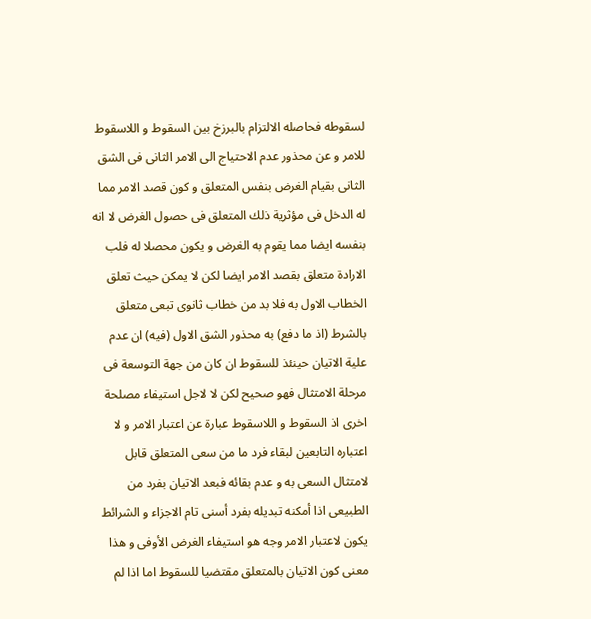لسقوطه فحاصله الالتزام بالبرزخ بين السقوط و اللاسقوط للامر و عن محذور عدم الاحتياج الى الامر الثانى فى الشق الثانى بقيام الغرض بنفس المتعلق و كون قصد الامر مما له الدخل فى مؤثرية ذلك المتعلق فى حصول الغرض لا انه بنفسه ايضا مما يقوم به الغرض و يكون محصلا له فلب الارادة متعلق بقصد الامر ايضا لكن لا يمكن حيث تعلق الخطاب الاول به فلا بد من خطاب ثانوى تبعى متعلق بالشرط (اذ ما دفع) به محذور الشق الاول (فيه) ان عدم علية الاتيان حينئذ للسقوط ان كان من جهة التوسعة فى مرحلة الامتثال فهو صحيح لكن لا لاجل استيفاء مصلحة اخرى اذ السقوط و اللاسقوط عبارة عن اعتبار الامر و لا اعتباره التابعين لبقاء فرد ما من سعى المتعلق قابل لامتثال السعى به و عدم بقائه فبعد الاتيان بفرد من الطبيعى اذا أمكنه تبديله بفرد أسنى تام الاجزاء و الشرائط يكون لاعتبار الامر وجه هو استيفاء الغرض الأوفى و هذا معنى كون الاتيان بالمتعلق مقتضيا للسقوط اما اذا لم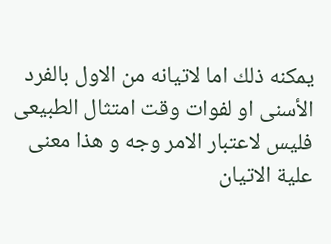يمكنه ذلك اما لاتيانه من الاول بالفرد الأسنى او لفوات وقت امتثال الطبيعى فليس لاعتبار الامر وجه و هذا معنى علية الاتيان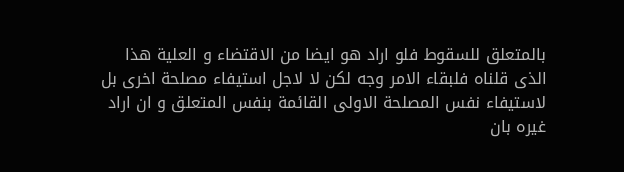بالمتعلق للسقوط فلو اراد هو ايضا من الاقتضاء و العلية هذا الذى قلناه فلبقاء الامر وجه لكن لا لاجل استيفاء مصلحة اخرى بل لاستيفاء نفس المصلحة الاولى القائمة بنفس المتعلق و ان اراد غيره بان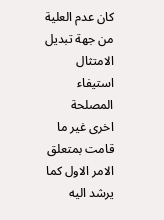كان عدم العلية من جهة تبديل الامتثال استيفاء المصلحة اخرى غير ما قامت بمتعلق الامر الاول كما يرشد اليه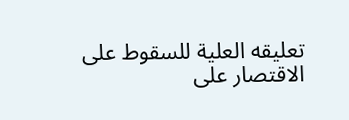تعليقه العلية للسقوط على الاقتصار على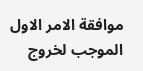موافقة الامر الاول الموجب لخروج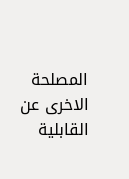المصلحة الاخرى عن القابلية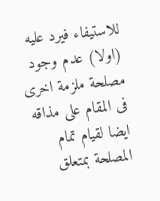للاستيفاء فيرد عليه (اولا) عدم وجود مصلحة ملزمة اخرى فى المقام على مذاقه ايضا لقيام تمام المصلحة بمتعلق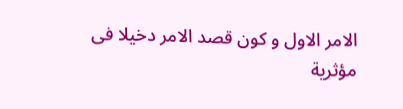الامر الاول و كون قصد الامر دخيلا فى مؤثرية